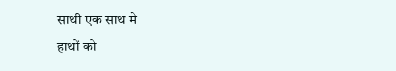साथी एक साथ मे
हाथों को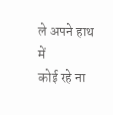ले अपने हाथ में
कोई रहे ना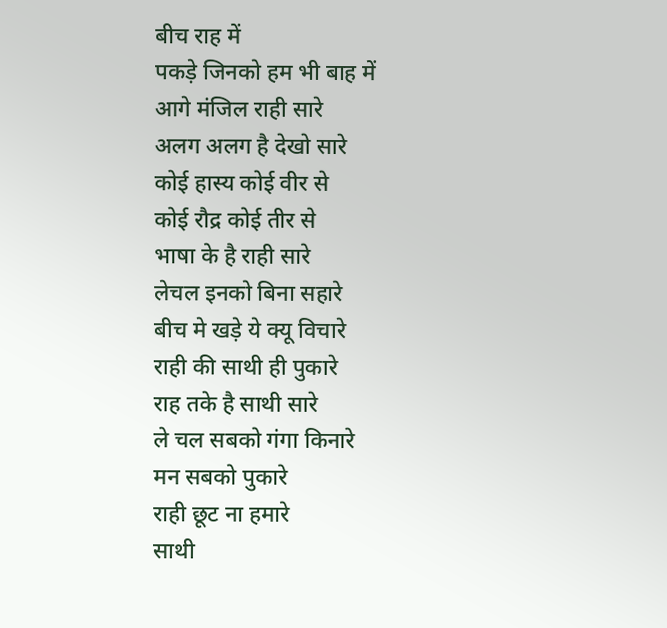बीच राह में
पकड़े जिनको हम भी बाह में
आगे मंजिल राही सारे
अलग अलग है देखो सारे
कोई हास्य कोई वीर से
कोई रौद्र कोई तीर से
भाषा के है राही सारे
लेचल इनको बिना सहारे
बीच मे खड़े ये क्यू विचारे
राही की साथी ही पुकारे
राह तके है साथी सारे
ले चल सबको गंगा किनारे
मन सबको पुकारे
राही छूट ना हमारे
साथी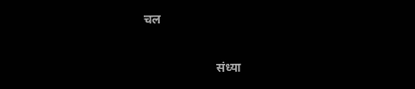चल

                       संध्या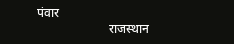पंवार
                       राजस्थान